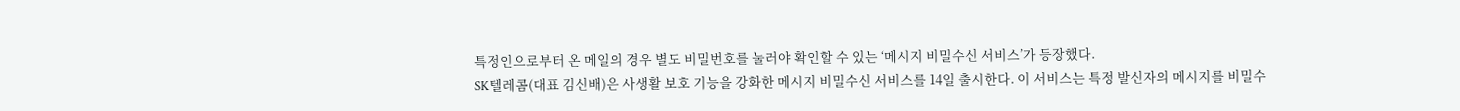특정인으로부터 온 메일의 경우 별도 비밀번호를 눌러야 확인할 수 있는 ‘메시지 비밀수신 서비스’가 등장했다.
SK텔레콤(대표 김신배)은 사생활 보호 기능을 강화한 메시지 비밀수신 서비스를 14일 출시한다. 이 서비스는 특정 발신자의 메시지를 비밀수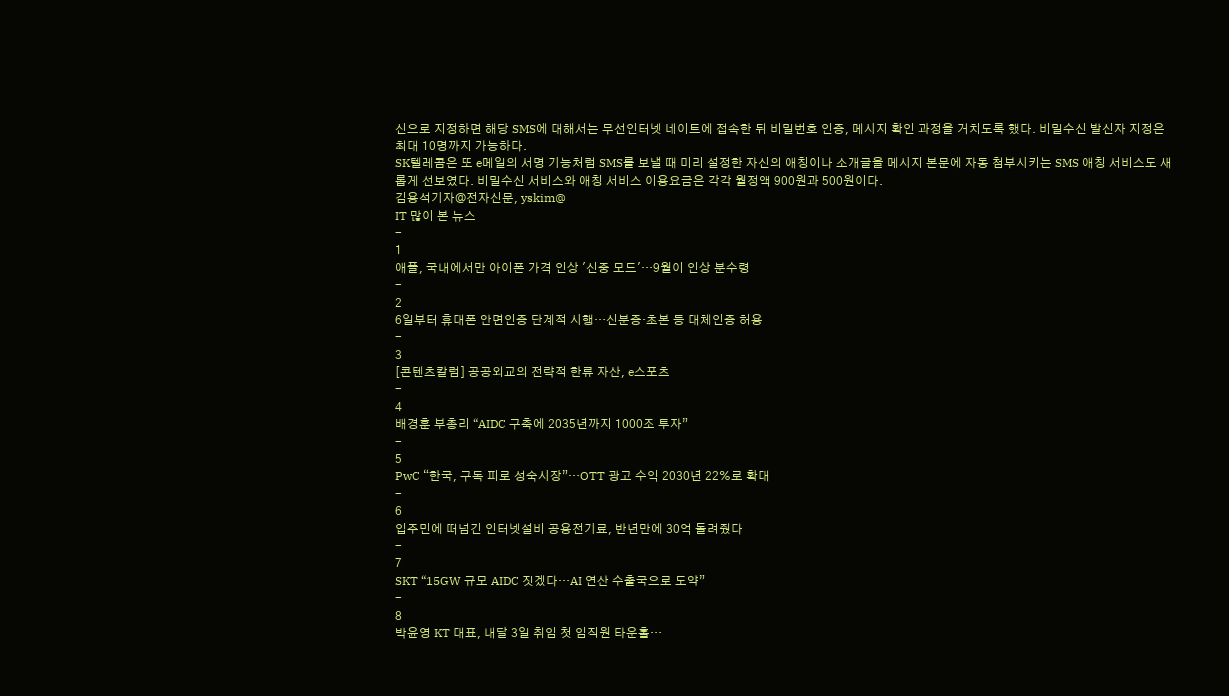신으로 지정하면 해당 SMS에 대해서는 무선인터넷 네이트에 접속한 뒤 비밀번호 인증, 메시지 확인 과정을 거치도록 했다. 비밀수신 발신자 지정은 최대 10명까지 가능하다.
SK텔레콤은 또 e메일의 서명 기능처럼 SMS를 보낼 때 미리 설정한 자신의 애칭이나 소개글을 메시지 본문에 자동 첨부시키는 SMS 애칭 서비스도 새롭게 선보였다. 비밀수신 서비스와 애칭 서비스 이용요금은 각각 월정액 900원과 500원이다.
김용석기자@전자신문, yskim@
IT 많이 본 뉴스
-
1
애플, 국내에서만 아이폰 가격 인상 '신중 모드'…9월이 인상 분수령
-
2
6일부터 휴대폰 안면인증 단계적 시행…신분증·초본 등 대체인증 허용
-
3
[콘텐츠칼럼] 공공외교의 전략적 한류 자산, e스포츠
-
4
배경훈 부총리 “AIDC 구축에 2035년까지 1000조 투자”
-
5
PwC “한국, 구독 피로 성숙시장”…OTT 광고 수익 2030년 22%로 확대
-
6
입주민에 떠넘긴 인터넷설비 공용전기료, 반년만에 30억 돌려줬다
-
7
SKT “15GW 규모 AIDC 짓겠다…AI 연산 수출국으로 도약”
-
8
박윤영 KT 대표, 내달 3일 취임 첫 임직원 타운홀…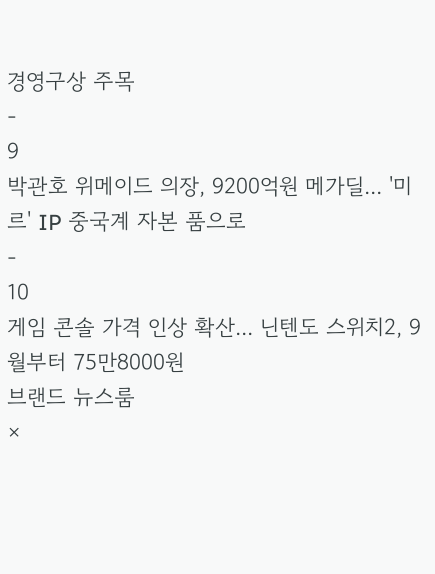경영구상 주목
-
9
박관호 위메이드 의장, 9200억원 메가딜... '미르' IP 중국계 자본 품으로
-
10
게임 콘솔 가격 인상 확산... 닌텐도 스위치2, 9월부터 75만8000원
브랜드 뉴스룸
×